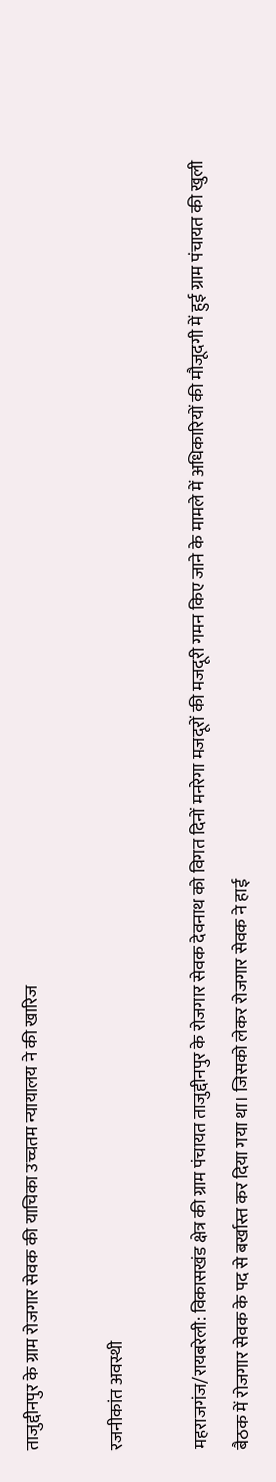ताजुद्दीनपुर के ग्राम रोजगार सेवक की याचिका उच्चतम न्यायालय ने की खारिज

रजनीकांत अवस्थी

महराजगंज/रायबरेली: विकासखंड क्षेत्र की ग्राम पंचायत ताजुद्दीनपुर के रोजगार सेवक देवनाथ को विगत दिनों मनरेगा मजदूरों की मजदूरी गमन किए जाने के मामले में अधिकारियों की मौजूदगी में हुई ग्राम पंचायत की खुली बैठक में रोजगार सेवक के पद से बर्खास्त कर दिया गया था। जिसको लेकर रोजगार सेवक ने हाई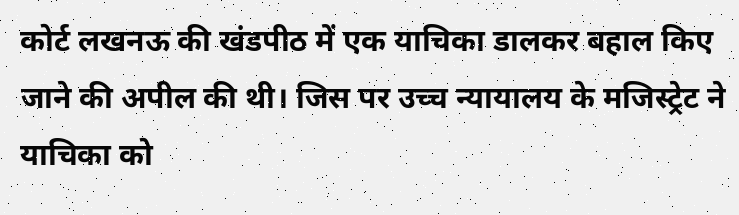कोर्ट लखनऊ की खंडपीठ में एक याचिका डालकर बहाल किए जाने की अपील की थी। जिस पर उच्च न्यायालय के मजिस्ट्रेट ने याचिका को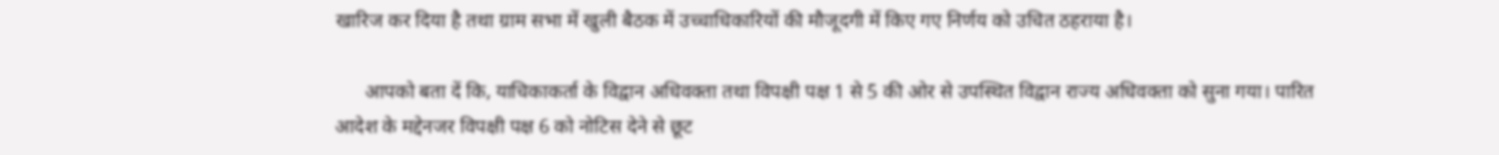खारिज कर दिया है तथा ग्राम सभा में खुली बैठक में उच्चाधिकारियों की मौजूदगी में किए गए निर्णय को उचित ठहराया है।

      आपको बता दें कि, याचिकाकर्ता के विद्वान अधिवक्ता तथा विपक्षी पक्ष 1 से 5 की ओर से उपस्थित विद्वान राज्य अधिवक्ता को सुना गया। पारित आदेश के मद्देनजर विपक्षी पक्ष 6 को नोटिस देने से छूट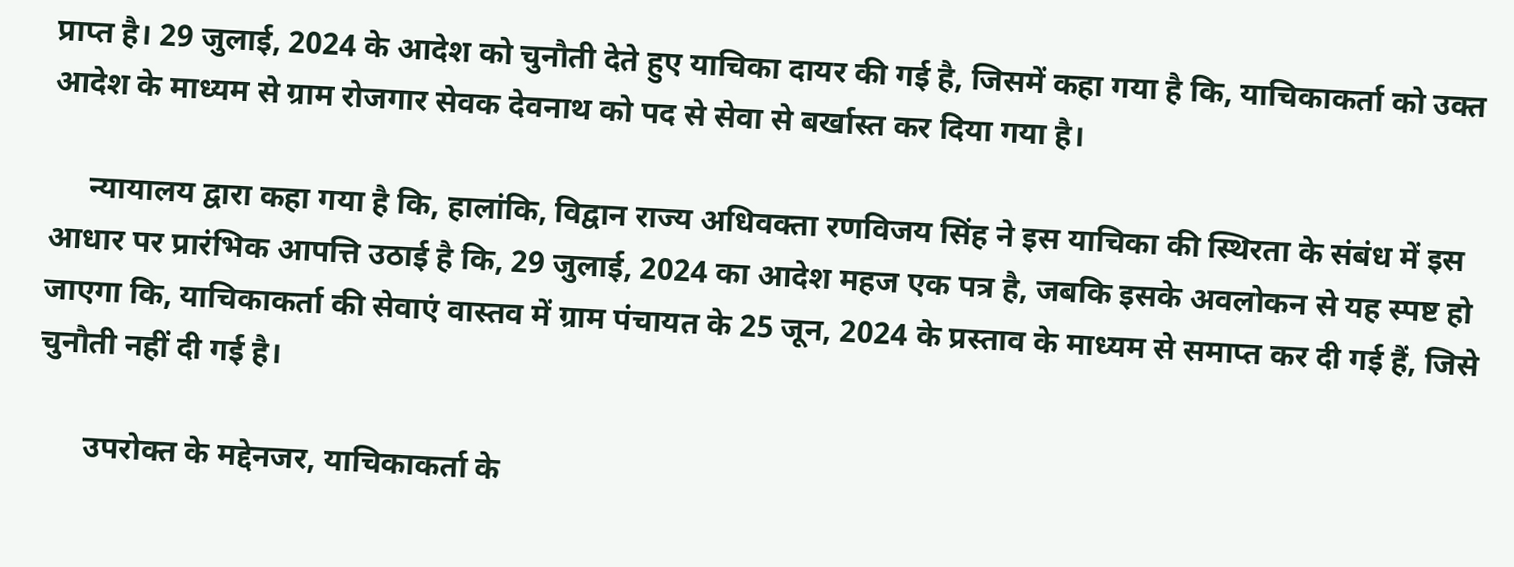प्राप्त है। 29 जुलाई, 2024 के आदेश को चुनौती देते हुए याचिका दायर की गई है, जिसमें कहा गया है कि, याचिकाकर्ता को उक्त आदेश के माध्यम से ग्राम रोजगार सेवक देवनाथ को पद से सेवा से बर्खास्त कर दिया गया है।

     न्यायालय द्वारा कहा गया है कि, हालांकि, विद्वान राज्य अधिवक्ता रणविजय सिंह ने इस याचिका की स्थिरता के संबंध में इस आधार पर प्रारंभिक आपत्ति उठाई है कि, 29 जुलाई, 2024 का आदेश महज एक पत्र है, जबकि इसके अवलोकन से यह स्पष्ट हो जाएगा कि, याचिकाकर्ता की सेवाएं वास्तव में ग्राम पंचायत के 25 जून, 2024 के प्रस्ताव के माध्यम से समाप्त कर दी गई हैं, जिसे चुनौती नहीं दी गई है।

      उपरोक्त के मद्देनजर, याचिकाकर्ता के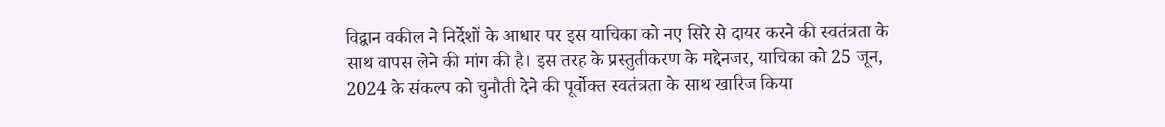विद्वान वकील ने निर्देशों के आधार पर इस याचिका को नए सिरे से दायर करने की स्वतंत्रता के साथ वापस लेने की मांग की है। इस तरह के प्रस्तुतीकरण के मद्देनजर, याचिका को 25 जून, 2024 के संकल्प को चुनौती देने की पूर्वोक्त स्वतंत्रता के साथ खारिज किया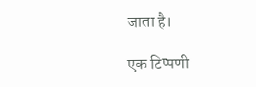जाता है।

एक टिप्पणी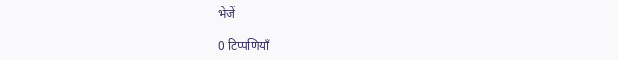भेजें

0 टिप्पणियाँ